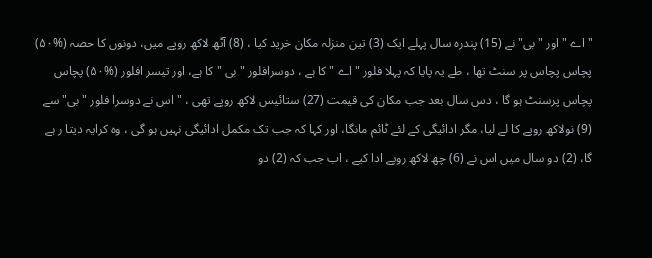" اے " اور "بی" نے (15) پندرہ سال پہلے ایک (3) تین منزلہ مکان خرید کیا ، (8) آٹھ لاکھ روپے میں، دونوں کا حصہ (%۵۰) پچاس پچاس پر سنٹ تھا ، طے یہ پایا کہ پہلا فلور " اے " کا ہے ، دوسرافلور " بی " کا ہے، اور تیسر افلور (%۵۰) پچاس پچاس پرسنٹ ہو گا ، دس سال بعد جب مکان کی قیمت (27) ستائیس لاکھ روپے تھی ، " اس نے دوسرا فلور "بی" سے (9) نولاکھ روپے کا لے لیا، مگر ادائیگی کے لئے ٹائم مانگا، اور کہا کہ جب تک مکمل ادائیگی نہیں ہو گی ، وہ کرایہ دیتا ر ہے گا، (2) دو سال میں اس نے (6) چھ لاکھ روپے ادا کیے ، اب جب کہ (2) دو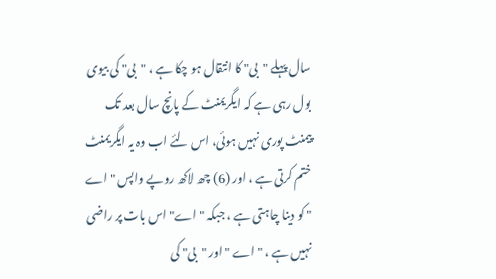سال پہلے "بی" کا انتقال ہو چکا ہے ، "بی" کی بیوی بول رہی ہے کہ ایگریمنٹ کے پانچ سال بعد تک پیمنٹ پوری نہیں ہوئی، اس لئے اب وہ یہ ایگریمنٹ ختم کرتی ہے ، اور (6) چھ لاکھ روپے واپس " اے " کو دینا چاہتی ہے ، جبکہ " اے" اس بات پر راضی نہیں ہے ، " اے " اور "بی" کی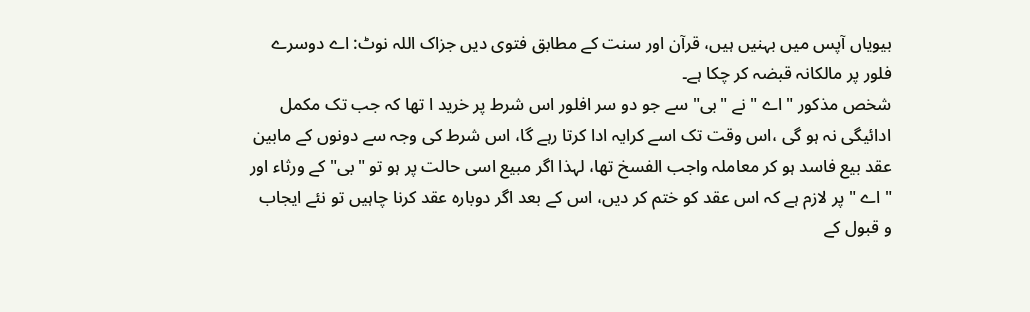بیویاں آپس میں بہنیں ہیں، قرآن اور سنت کے مطابق فتوی دیں جزاک اللہ نوٹ: اے دوسرے فلور پر مالکانہ قبضہ کر چکا ہے۔
شخص مذکور " اے " نے "بی" سے جو دو سر افلور اس شرط پر خرید ا تھا کہ جب تک مکمل ادائیگی نہ ہو گی ،اس وقت تک اسے کرایہ ادا کرتا رہے گا، اس شرط کی وجہ سے دونوں کے مابین عقد بیع فاسد ہو کر معاملہ واجب الفسخ تھا، لہذا اگر مبیع اسی حالت پر ہو تو "بی" کے ورثاء اور " اے " پر لازم ہے کہ اس عقد کو ختم کر دیں، اس کے بعد اگر دوبارہ عقد کرنا چاہیں تو نئے ایجاب و قبول کے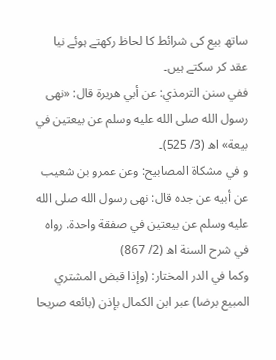ساتھ بیع کی شرائط کا لحاظ رکھتے ہوئے نیا عقد کر سکتے ہیں۔
ففي سنن الترمذي: عن أبي هريرة قال: «نهى رسول الله صلى الله عليه وسلم عن بيعتين في بيعة» اھ (3/ 525)۔
و في مشكاة المصابيح: وعن عمرو بن شعيب عن أبيه عن جده قال: نهى رسول الله صلى الله عليه وسلم عن بيعتين في صفقة واحدة. رواه في شرح السنة اھ (2/ 867)
وكما في الدر المختار: (وإذا قبض المشتري المبيع برضا) عبر ابن الكمال بإذن (بائعه صريحا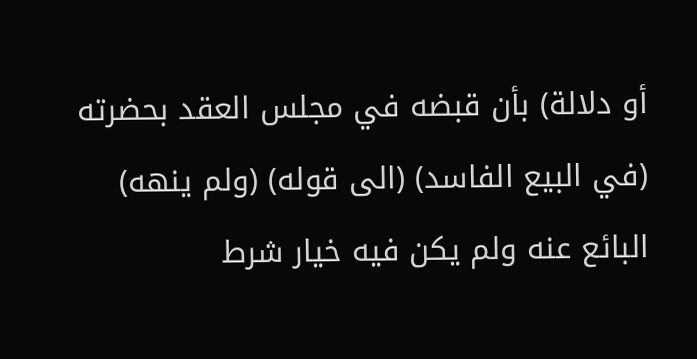أو دلالة) بأن قبضه في مجلس العقد بحضرته (في البيع الفاسد) (الى قوله) (ولم ينهه) البائع عنه ولم يكن فيه خيار شرط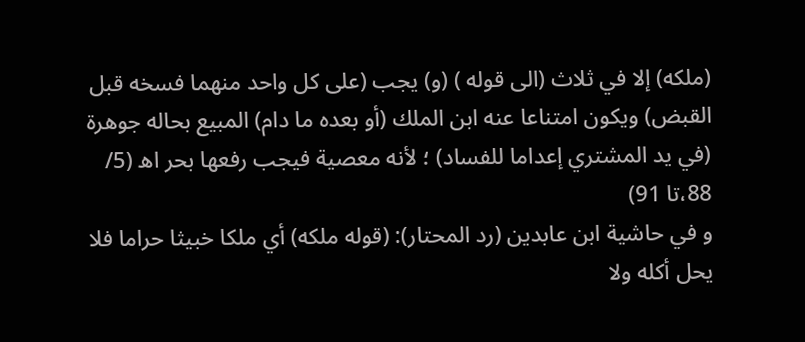(ملكه) إلا في ثلاث (الى قوله ) (و) يجب (على كل واحد منهما فسخه قبل القبض) ويكون امتناعا عنه ابن الملك (أو بعده ما دام) المبيع بحاله جوهرة (في يد المشتري إعداما للفساد) ؛ لأنه معصية فيجب رفعها بحر اھ (5/ 88،تا 91)
و في حاشية ابن عابدين (رد المحتار): (قوله ملكه) أي ملكا خبيثا حراما فلا يحل أكله ولا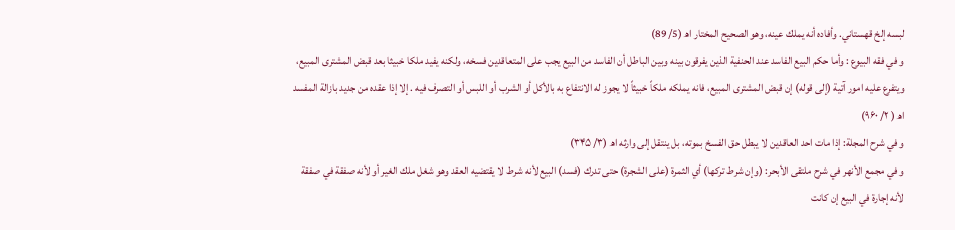لبسه إلخ قهستاني. وأفاده أنه يملك عينه، وهو الصحيح المختار اھ (5/ 89)
و في فقه البيوع : وأما حكم البيع الفاسد عند الحنفية الذين يفرقون بينه وبين الباطل أن الفاسد من البيع يجب على المتعاقدين فسخه، ولكنه يفيد ملكا خبيثا بعد قبض المشترى المبيع، ويتفرع عليه امور آتية (إلى قوله) إن قبض المشترى المبيع، فانه يملكه ملكاً خبيثاً لا يجوز له الانتفاع به بالأكل أو الشرب أو اللبس أو التصرف فيه . إلا إذا عقده من جديد بازالة المفسد اھ ( ۲/ ۹۶۰)
و في شرح المجلة: إذا مات احد العاقدین لا یبطل حق الفسخ بموته، بل ینتقل إلی وارثه اھ (۳/ ۳۴۵)
و في مجمع الأنهر في شرح ملتقى الأبحر: (وإن شرط تركها) أي الثمرة (على الشجرة) حتى تدرك (فسد) البيع لأنه شرط لا يقتضيه العقد وهو شغل ملك الغير أو لأنه صفقة في صفقة لأنه إجارة في البيع إن كانت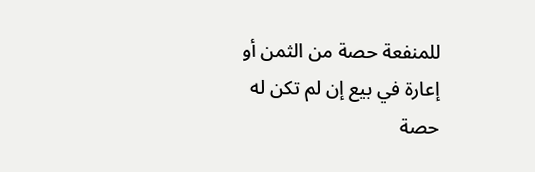للمنفعة حصة من الثمن أو إعارة في بيع إن لم تكن له حصة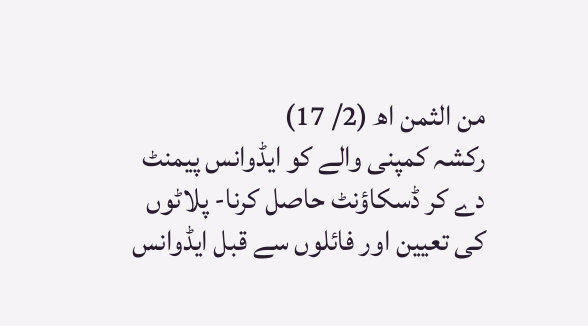من الثمن اھ (2/ 17)
رکشہ کمپنی والے کو ایڈوانس پیمنٹ دے کر ڈسکاؤنٹ حاصل کرنا- پلاٹوں کی تعیین اور فائلوں سے قبل ایڈوانس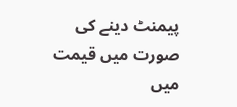پیمنٹ دینے کی صورت میں قیمت میں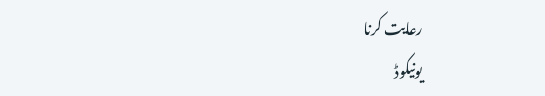رعایت کرنا
یونیکوڈ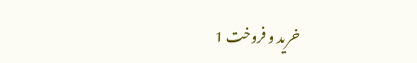خرید و فروخت 1